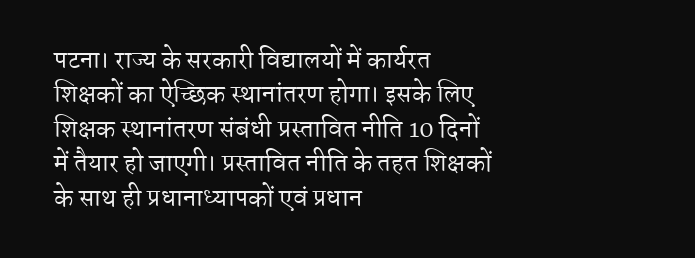पटना। राज्य के सरकारी विद्यालयों में कार्यरत शिक्षकों का ऐच्छिक स्थानांतरण होगा। इसके लिए शिक्षक स्थानांतरण संबंधी प्रस्तावित नीति 10 दिनों में तैयार हो जाएगी। प्रस्तावित नीति के तहत शिक्षकों के साथ ही प्रधानाध्यापकों एवं प्रधान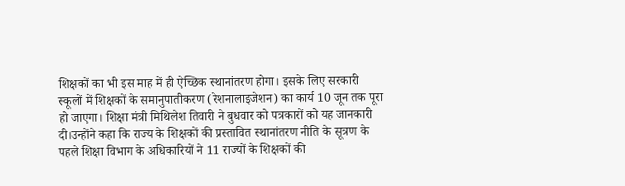शिक्षकों का भी इस माह में ही ऐच्छिक स्थानांतरण होगा। इसके लिए सरकारी स्कूलों में शिक्षकों के समानुपातीकरण (रेशनालाइजेशन) का कार्य 10 जून तक पूरा हो जाएगा। शिक्षा मंत्री मिथिलेश तिवारी ने बुधवार को पत्रकारों को यह जानकारी दी।उन्होंने कहा कि राज्य के शिक्षकों की प्रस्तावित स्थानांतरण नीति के सूत्रण के पहले शिक्षा विभाग के अधिकारियों ने 11 राज्यों के शिक्षकों की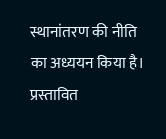स्थानांतरण की नीति का अध्ययन किया है। प्रस्तावित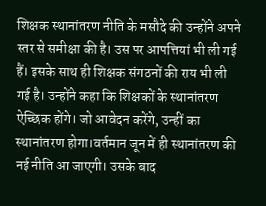शिक्षक स्थानांतरण नीति के मसौदे की उन्होंने अपने स्तर से समीक्षा की है। उस पर आपत्तियां भी ली गई हैं। इसके साथ ही शिक्षक संगठनों की राय भी ली गई है। उन्होंने कहा कि शिक्षकों के स्थानांतरण ऐच्छिक होंगे। जो आवेदन करेंगे, उन्हीं का स्थानांतरण होगा।वर्तमान जून में ही स्थानांतरण की नई नीति आ जाएगी। उसके बाद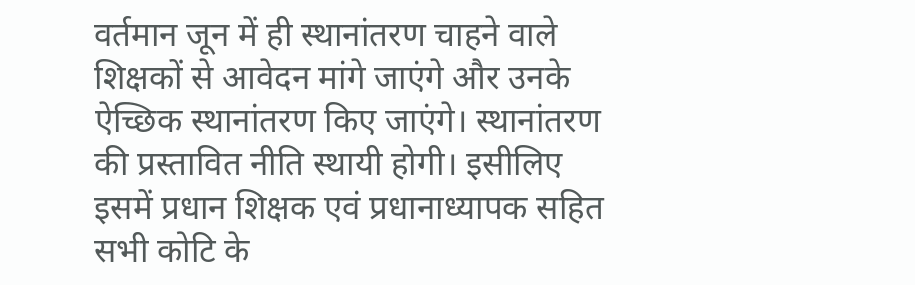वर्तमान जून में ही स्थानांतरण चाहने वाले शिक्षकों से आवेदन मांगे जाएंगे और उनके ऐच्छिक स्थानांतरण किए जाएंगे। स्थानांतरण की प्रस्तावित नीति स्थायी होगी। इसीलिए इसमें प्रधान शिक्षक एवं प्रधानाध्यापक सहित सभी कोटि के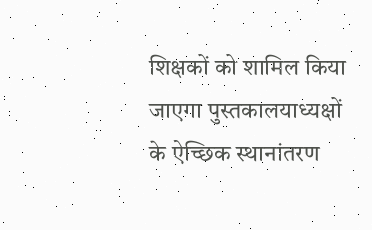शिक्षकों को शामिल किया जाएगा पुस्तकालयाध्यक्षों के ऐच्छिक स्थानांतरण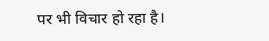पर भी विचार हो रहा है।